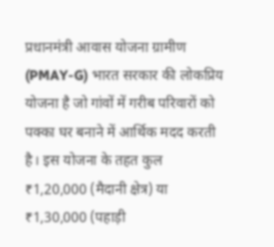प्रधानमंत्री आवास योजना ग्रामीण (PMAY-G) भारत सरकार की लोकप्रिय योजना है जो गांवों में गरीब परिवारों को पक्का घर बनाने में आर्थिक मदद करती है। इस योजना के तहत कुल ₹1,20,000 (मैदानी क्षेत्र) या ₹1,30,000 (पहाड़ी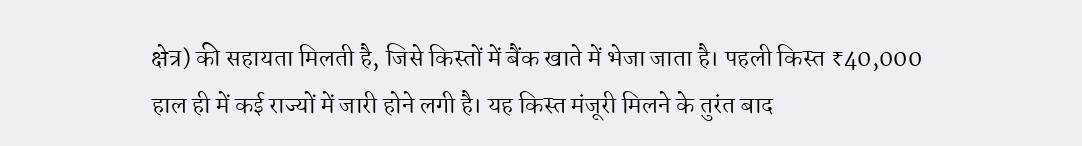क्षेत्र) की सहायता मिलती है, जिसे किस्तों में बैंक खाते में भेजा जाता है। पहली किस्त ₹40,000 हाल ही में कई राज्यों में जारी होने लगी है। यह किस्त मंजूरी मिलने के तुरंत बाद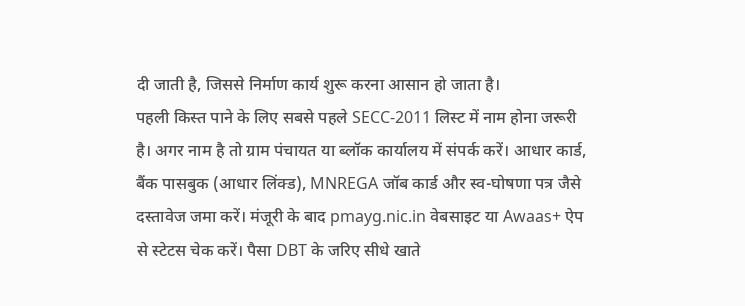दी जाती है, जिससे निर्माण कार्य शुरू करना आसान हो जाता है।
पहली किस्त पाने के लिए सबसे पहले SECC-2011 लिस्ट में नाम होना जरूरी है। अगर नाम है तो ग्राम पंचायत या ब्लॉक कार्यालय में संपर्क करें। आधार कार्ड, बैंक पासबुक (आधार लिंक्ड), MNREGA जॉब कार्ड और स्व-घोषणा पत्र जैसे दस्तावेज जमा करें। मंजूरी के बाद pmayg.nic.in वेबसाइट या Awaas+ ऐप से स्टेटस चेक करें। पैसा DBT के जरिए सीधे खाते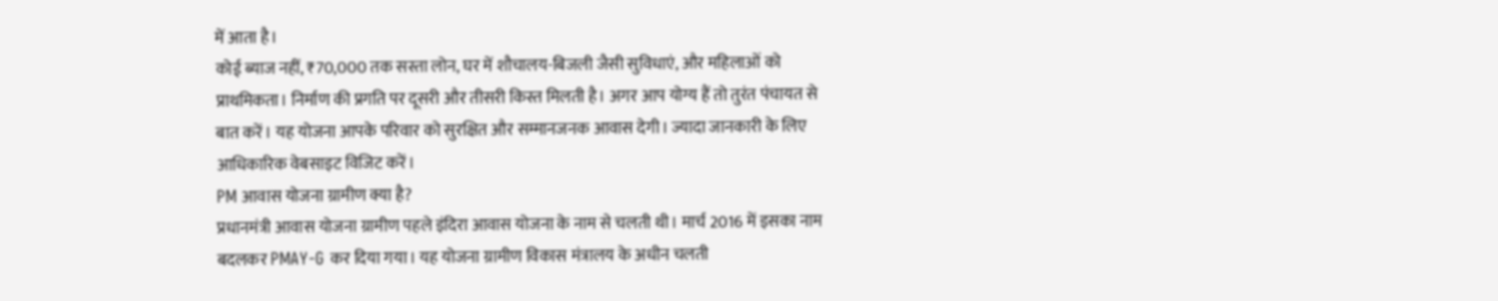में आता है।
कोई ब्याज नहीं, ₹70,000 तक सस्ता लोन, घर में शौचालय-बिजली जैसी सुविधाएं, और महिलाओं को प्राथमिकता। निर्माण की प्रगति पर दूसरी और तीसरी किस्त मिलती है। अगर आप योग्य हैं तो तुरंत पंचायत से बात करें। यह योजना आपके परिवार को सुरक्षित और सम्मानजनक आवास देगी। ज्यादा जानकारी के लिए आधिकारिक वेबसाइट विजिट करें।
PM आवास योजना ग्रामीण क्या है?
प्रधानमंत्री आवास योजना ग्रामीण पहले इंदिरा आवास योजना के नाम से चलती थी। मार्च 2016 में इसका नाम बदलकर PMAY-G कर दिया गया। यह योजना ग्रामीण विकास मंत्रालय के अधीन चलती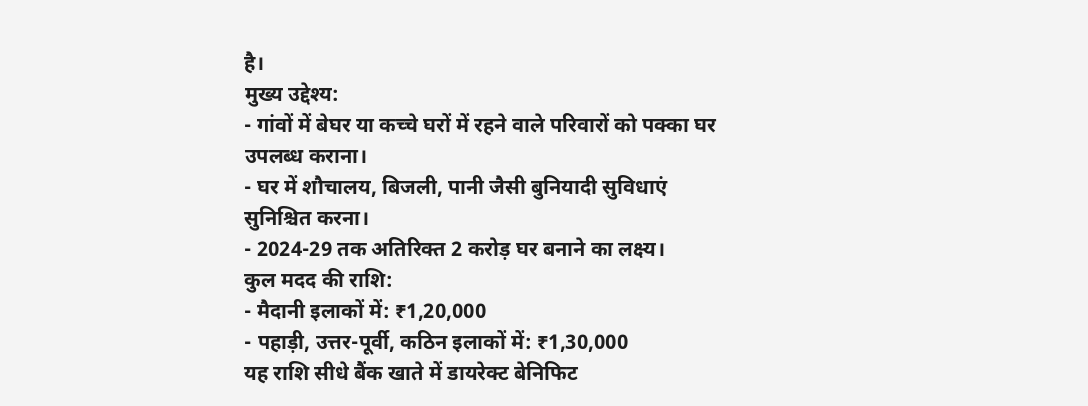है।
मुख्य उद्देश्य:
- गांवों में बेघर या कच्चे घरों में रहने वाले परिवारों को पक्का घर उपलब्ध कराना।
- घर में शौचालय, बिजली, पानी जैसी बुनियादी सुविधाएं सुनिश्चित करना।
- 2024-29 तक अतिरिक्त 2 करोड़ घर बनाने का लक्ष्य।
कुल मदद की राशि:
- मैदानी इलाकों में: ₹1,20,000
- पहाड़ी, उत्तर-पूर्वी, कठिन इलाकों में: ₹1,30,000
यह राशि सीधे बैंक खाते में डायरेक्ट बेनिफिट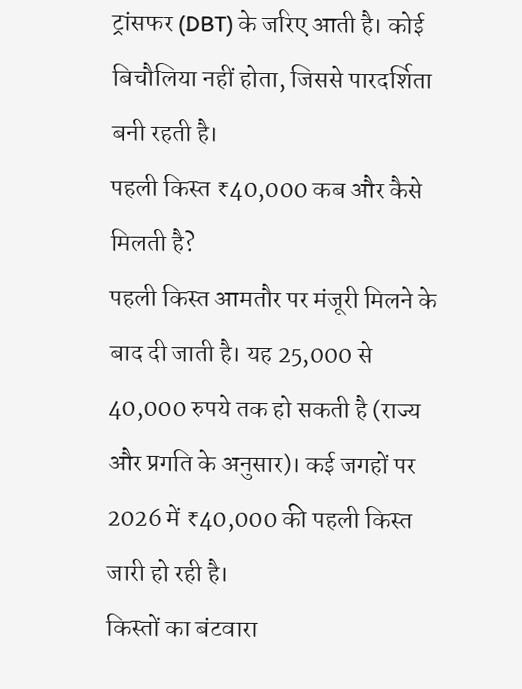ट्रांसफर (DBT) के जरिए आती है। कोई बिचौलिया नहीं होता, जिससे पारदर्शिता बनी रहती है।
पहली किस्त ₹40,000 कब और कैसे मिलती है?
पहली किस्त आमतौर पर मंजूरी मिलने के बाद दी जाती है। यह 25,000 से 40,000 रुपये तक हो सकती है (राज्य और प्रगति के अनुसार)। कई जगहों पर 2026 में ₹40,000 की पहली किस्त जारी हो रही है।
किस्तों का बंटवारा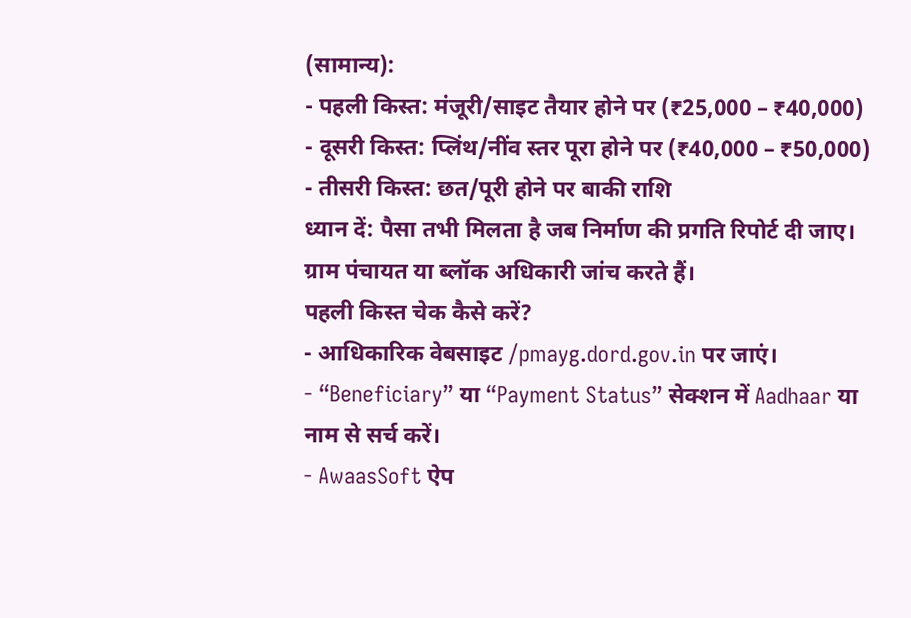(सामान्य):
- पहली किस्त: मंजूरी/साइट तैयार होने पर (₹25,000 – ₹40,000)
- दूसरी किस्त: प्लिंथ/नींव स्तर पूरा होने पर (₹40,000 – ₹50,000)
- तीसरी किस्त: छत/पूरी होने पर बाकी राशि
ध्यान दें: पैसा तभी मिलता है जब निर्माण की प्रगति रिपोर्ट दी जाए। ग्राम पंचायत या ब्लॉक अधिकारी जांच करते हैं।
पहली किस्त चेक कैसे करें?
- आधिकारिक वेबसाइट /pmayg.dord.gov.in पर जाएं।
- “Beneficiary” या “Payment Status” सेक्शन में Aadhaar या नाम से सर्च करें।
- AwaasSoft ऐप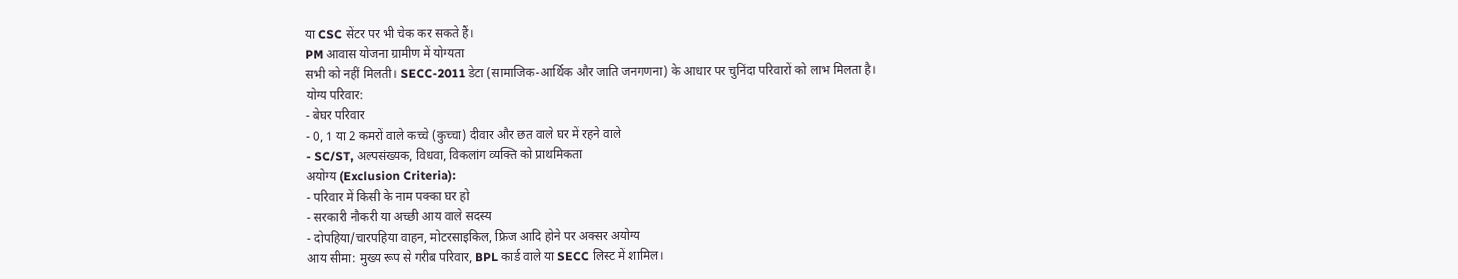या CSC सेंटर पर भी चेक कर सकते हैं।
PM आवास योजना ग्रामीण में योग्यता
सभी को नहीं मिलती। SECC-2011 डेटा (सामाजिक-आर्थिक और जाति जनगणना) के आधार पर चुनिंदा परिवारों को लाभ मिलता है।
योग्य परिवार:
- बेघर परिवार
- 0, 1 या 2 कमरों वाले कच्चे (कुच्चा) दीवार और छत वाले घर में रहने वाले
- SC/ST, अल्पसंख्यक, विधवा, विकलांग व्यक्ति को प्राथमिकता
अयोग्य (Exclusion Criteria):
- परिवार में किसी के नाम पक्का घर हो
- सरकारी नौकरी या अच्छी आय वाले सदस्य
- दोपहिया/चारपहिया वाहन, मोटरसाइकिल, फ्रिज आदि होने पर अक्सर अयोग्य
आय सीमा: मुख्य रूप से गरीब परिवार, BPL कार्ड वाले या SECC लिस्ट में शामिल।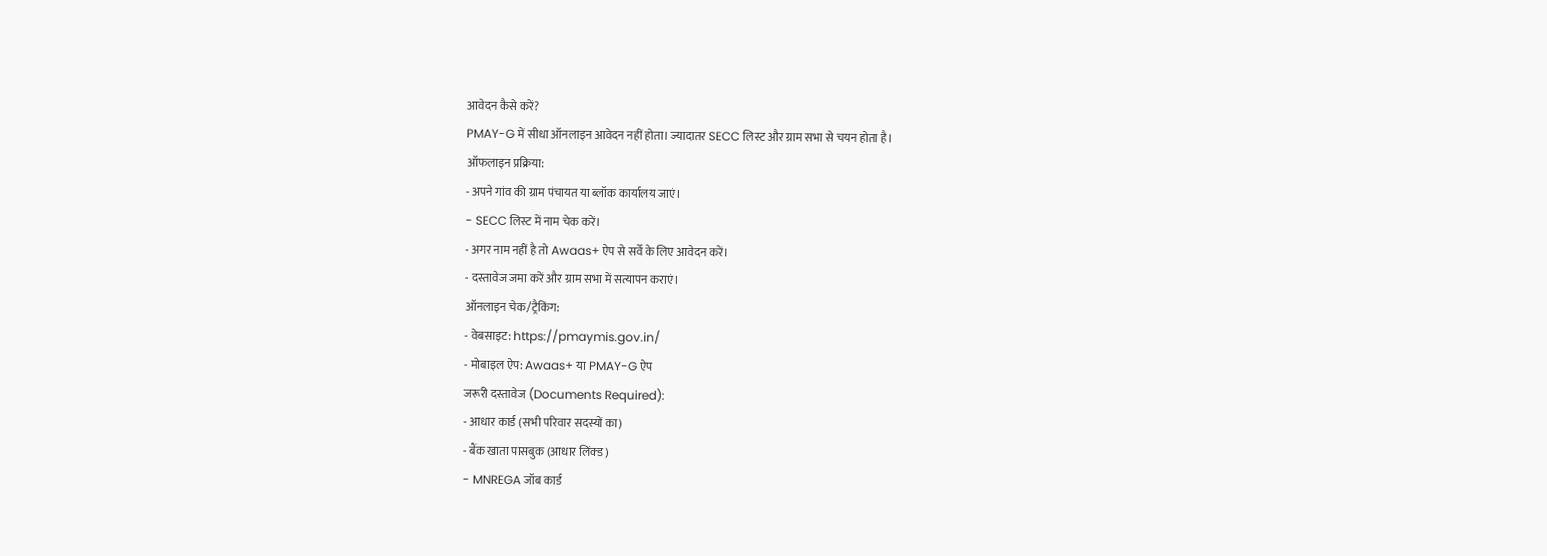आवेदन कैसे करें?
PMAY-G में सीधा ऑनलाइन आवेदन नहीं होता। ज्यादातर SECC लिस्ट और ग्राम सभा से चयन होता है।
ऑफलाइन प्रक्रिया:
- अपने गांव की ग्राम पंचायत या ब्लॉक कार्यालय जाएं।
- SECC लिस्ट में नाम चेक करें।
- अगर नाम नहीं है तो Awaas+ ऐप से सर्वे के लिए आवेदन करें।
- दस्तावेज जमा करें और ग्राम सभा में सत्यापन कराएं।
ऑनलाइन चेक/ट्रैकिंग:
- वेबसाइट: https://pmaymis.gov.in/
- मोबाइल ऐप: Awaas+ या PMAY-G ऐप
जरूरी दस्तावेज (Documents Required):
- आधार कार्ड (सभी परिवार सदस्यों का)
- बैंक खाता पासबुक (आधार लिंक्ड)
- MNREGA जॉब कार्ड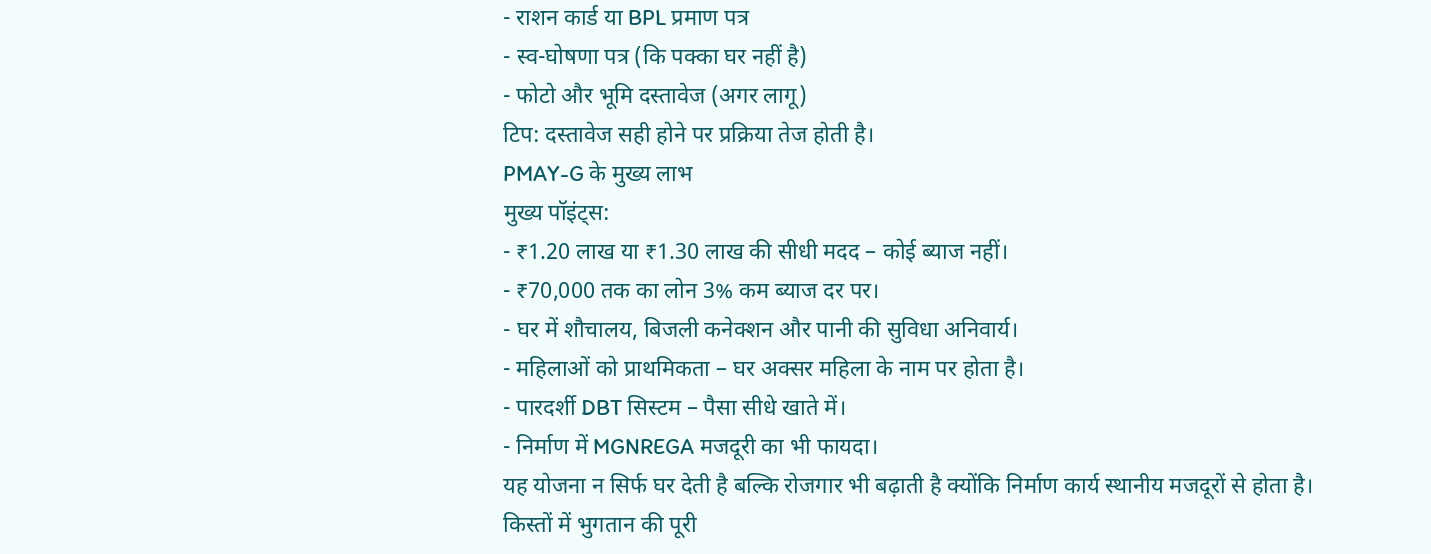- राशन कार्ड या BPL प्रमाण पत्र
- स्व-घोषणा पत्र (कि पक्का घर नहीं है)
- फोटो और भूमि दस्तावेज (अगर लागू)
टिप: दस्तावेज सही होने पर प्रक्रिया तेज होती है।
PMAY-G के मुख्य लाभ
मुख्य पॉइंट्स:
- ₹1.20 लाख या ₹1.30 लाख की सीधी मदद – कोई ब्याज नहीं।
- ₹70,000 तक का लोन 3% कम ब्याज दर पर।
- घर में शौचालय, बिजली कनेक्शन और पानी की सुविधा अनिवार्य।
- महिलाओं को प्राथमिकता – घर अक्सर महिला के नाम पर होता है।
- पारदर्शी DBT सिस्टम – पैसा सीधे खाते में।
- निर्माण में MGNREGA मजदूरी का भी फायदा।
यह योजना न सिर्फ घर देती है बल्कि रोजगार भी बढ़ाती है क्योंकि निर्माण कार्य स्थानीय मजदूरों से होता है।
किस्तों में भुगतान की पूरी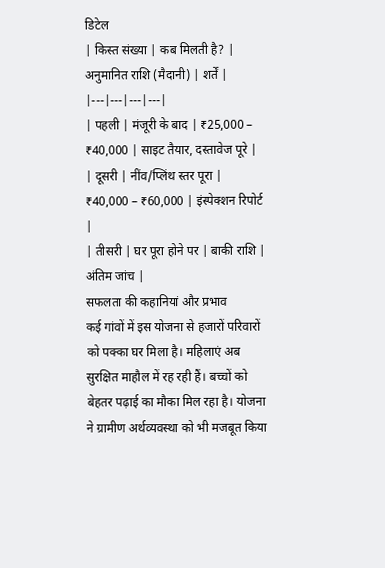डिटेल
| किस्त संख्या | कब मिलती है? | अनुमानित राशि (मैदानी) | शर्तें |
|---|---|---|---|
| पहली | मंजूरी के बाद | ₹25,000 – ₹40,000 | साइट तैयार, दस्तावेज पूरे |
| दूसरी | नींव/प्लिंथ स्तर पूरा | ₹40,000 – ₹60,000 | इंस्पेक्शन रिपोर्ट |
| तीसरी | घर पूरा होने पर | बाकी राशि | अंतिम जांच |
सफलता की कहानियां और प्रभाव
कई गांवों में इस योजना से हजारों परिवारों को पक्का घर मिला है। महिलाएं अब सुरक्षित माहौल में रह रही हैं। बच्चों को बेहतर पढ़ाई का मौका मिल रहा है। योजना ने ग्रामीण अर्थव्यवस्था को भी मजबूत किया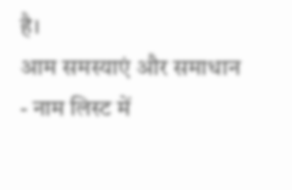है।
आम समस्याएं और समाधान
- नाम लिस्ट में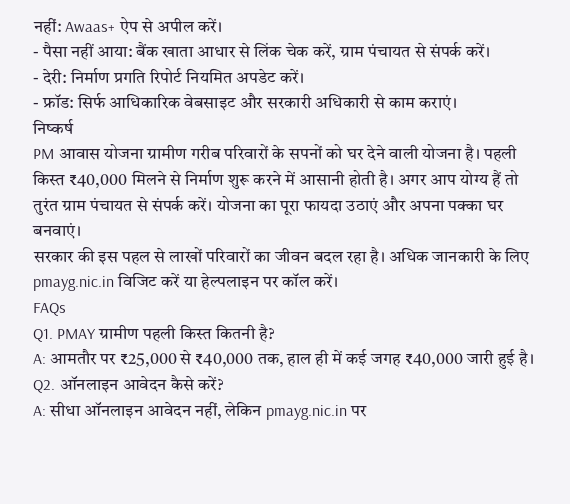नहीं: Awaas+ ऐप से अपील करें।
- पैसा नहीं आया: बैंक खाता आधार से लिंक चेक करें, ग्राम पंचायत से संपर्क करें।
- देरी: निर्माण प्रगति रिपोर्ट नियमित अपडेट करें।
- फ्रॉड: सिर्फ आधिकारिक वेबसाइट और सरकारी अधिकारी से काम कराएं।
निष्कर्ष
PM आवास योजना ग्रामीण गरीब परिवारों के सपनों को घर देने वाली योजना है। पहली किस्त ₹40,000 मिलने से निर्माण शुरू करने में आसानी होती है। अगर आप योग्य हैं तो तुरंत ग्राम पंचायत से संपर्क करें। योजना का पूरा फायदा उठाएं और अपना पक्का घर बनवाएं।
सरकार की इस पहल से लाखों परिवारों का जीवन बदल रहा है। अधिक जानकारी के लिए pmayg.nic.in विजिट करें या हेल्पलाइन पर कॉल करें।
FAQs
Q1. PMAY ग्रामीण पहली किस्त कितनी है?
A: आमतौर पर ₹25,000 से ₹40,000 तक, हाल ही में कई जगह ₹40,000 जारी हुई है।
Q2. ऑनलाइन आवेदन कैसे करें?
A: सीधा ऑनलाइन आवेदन नहीं, लेकिन pmayg.nic.in पर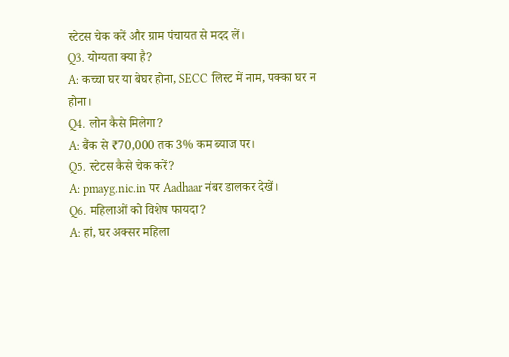स्टेटस चेक करें और ग्राम पंचायत से मदद लें।
Q3. योग्यता क्या है?
A: कच्चा घर या बेघर होना, SECC लिस्ट में नाम, पक्का घर न होना।
Q4. लोन कैसे मिलेगा?
A: बैंक से ₹70,000 तक 3% कम ब्याज पर।
Q5. स्टेटस कैसे चेक करें?
A: pmayg.nic.in पर Aadhaar नंबर डालकर देखें।
Q6. महिलाओं को विशेष फायदा?
A: हां, घर अक्सर महिला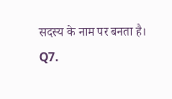सदस्य के नाम पर बनता है।
Q7.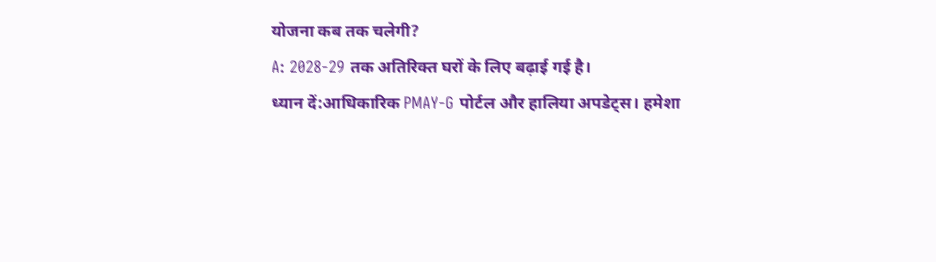योजना कब तक चलेगी?
A: 2028-29 तक अतिरिक्त घरों के लिए बढ़ाई गई है।
ध्यान दें:आधिकारिक PMAY-G पोर्टल और हालिया अपडेट्स। हमेशा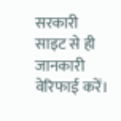सरकारी साइट से ही जानकारी वेरिफाई करें।